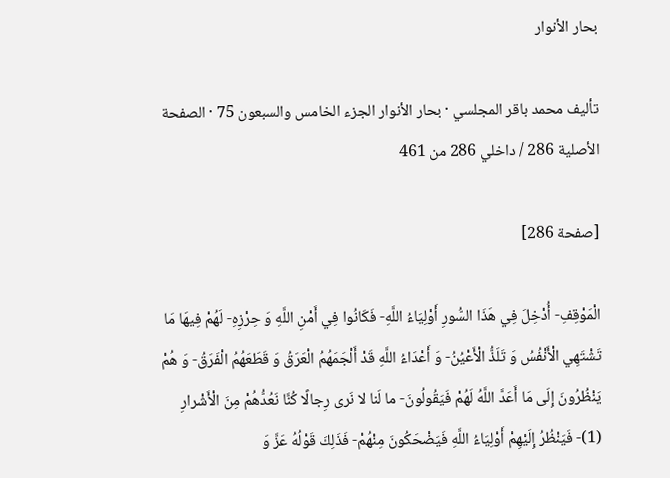بحار الأنوار

تأليف محمد باقر المجلسي · بحار الأنوار الجزء الخامس والسبعون 75 · الصفحة الأصلية 286 / داخلي 286 من 461

[صفحة 286]

الْمَوْقِفِ- أُدْخِلَ فِي هَذَا السُّورِ أَوْلِيَاءُ اللَّهِ- فَكَانُوا فِي أَمْنِ اللَّهِ وَ حِرْزِهِ- لَهُمْ فِيهَا مَا تَشْتَهِي الْأَنْفُسُ وَ تَلَذُّ الْأَعْيُنُ- وَ أَعْدَاءُ اللَّهِ قَدْ أَلْجَمَهُمُ الْعَرَقُ وَ قَطَعَهُمُ الْفَرَقُ- وَ هُمْ يَنْظُرُونَ إِلَى مَا أَعَدَّ اللَّهُ لَهُمْ فَيَقُولُونَ- ما لَنا لا نَرى رِجالًا كُنَّا نَعُدُّهُمْ مِنَ الْأَشْرارِ (1)- فَيَنْظُرُ إِلَيْهِمْ أَوْلِيَاءُ اللَّهِ فَيَضْحَكُونَ مِنْهُمْ- فَذَلِكَ قَوْلُهُ عَزَّ وَ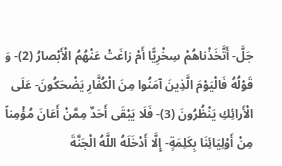جَلَّ- أَتَّخَذْناهُمْ سِخْرِيًّا أَمْ زاغَتْ عَنْهُمُ الْأَبْصارُ (2)- وَ قَوْلُهُ فَالْيَوْمَ الَّذِينَ آمَنُوا مِنَ الْكُفَّارِ يَضْحَكُونَ- عَلَى الْأَرائِكِ يَنْظُرُونَ (3)- فَلَا يَبْقَى أَحَدٌ مِمَّنْ أَعَانَ مُؤْمِناً مِنْ أَوْلِيَائِنَا بِكَلِمَةٍ- إِلَّا أَدْخَلَهُ اللَّهُ الْجَنَّةَ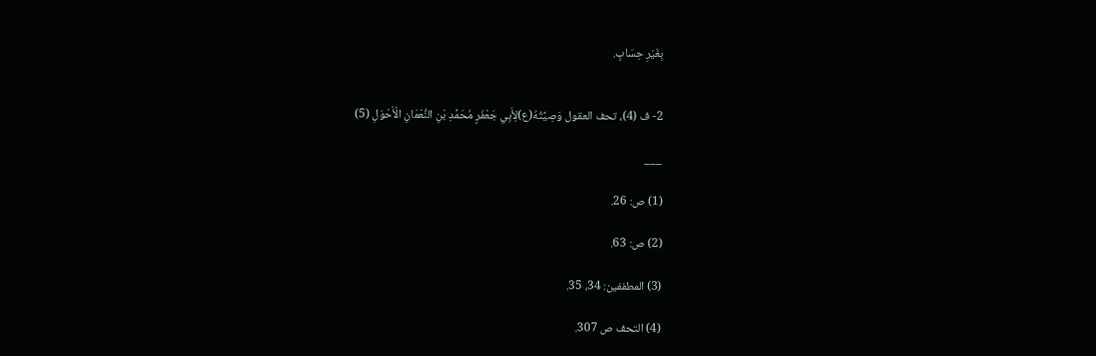بِغَيْرِ حِسَابٍ.


2- ف (4)، تحف العقول وَصِيَّتُهُ(ع)لِأَبِي جَعْفَرٍ مُحَمَّدِ بْنِ النُّعْمَانِ الْأَحْوَلِ (5)

___

(1) ص: 26.

(2) ص: 63.

(3) المطففين: 34، 35.

(4) التحف ص 307.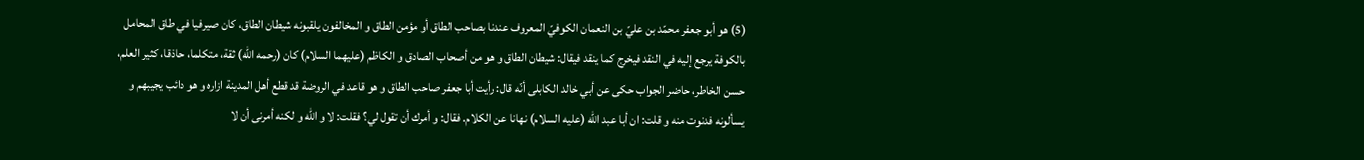(5) هو أبو جعفر محمّد بن عليّ بن النعمان الكوفيّ المعروف عندنا بصاحب الطاق أو مؤمن الطاق و المخالفون يلقبونه شيطان الطاق، كان صيرفيا في طاق المحامل بالكوفة يرجع إليه في النقد فيخرج كما ينقد فيقال: شيطان الطاق و هو من أصحاب الصادق و الكاظم (عليهما السلام) كان (رحمه الله) ثقة، متكلما، حاذقا، كثير العلم، حسن الخاطر، حاضر الجواب حكى عن أبي خالد الكابلى أنّه قال: رأيت أبا جعفر صاحب الطاق و هو قاعد في الروضة قد قطع أهل المدينة ازاره و هو دائب يجيبهم و يسألونه فدنوت منه و قلت: ان أبا عبد اللّه (عليه السلام) نهانا عن الكلام. فقال: و أمرك أن تقول لي؟ فقلت: لا و اللّه و لكنه أمرنى أن لا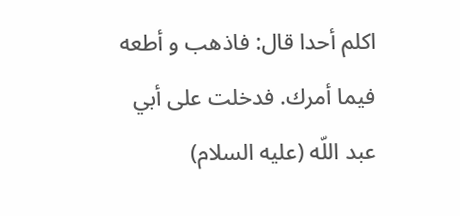اكلم أحدا قال: فاذهب و أطعه فيما أمرك. فدخلت على أبي عبد اللّه (عليه السلام)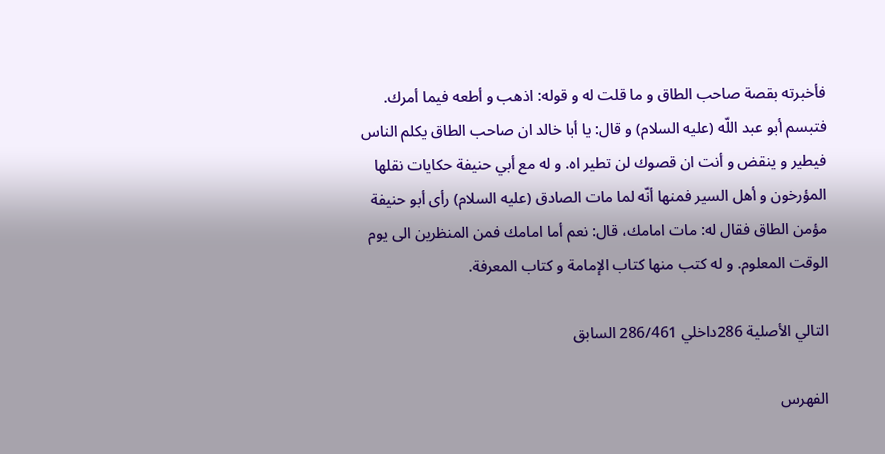فأخبرته بقصة صاحب الطاق و ما قلت له و قوله: اذهب و أطعه فيما أمرك. فتبسم أبو عبد اللّه (عليه السلام) و قال: يا أبا خالد ان صاحب الطاق يكلم الناس فيطير و ينقض و أنت ان قصوك لن تطير اه. و له مع أبي حنيفة حكايات نقلها المؤرخون و أهل السير فمنها أنّه لما مات الصادق (عليه السلام) رأى أبو حنيفة مؤمن الطاق فقال له: مات امامك، قال: نعم أما امامك فمن المنظرين الى يوم الوقت المعلوم. و له كتب منها كتاب الإمامة و كتاب المعرفة.

التالي الأصلية 286داخلي 286/461 السابق

الفهرس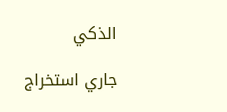الذكي

جاري استخراج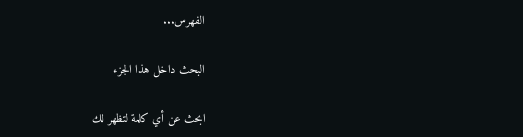الفهرس...

البحث داخل هذا الجزء

ابحث عن أي كلمة لتظهر لك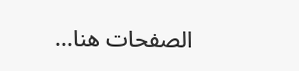الصفحات هنا...